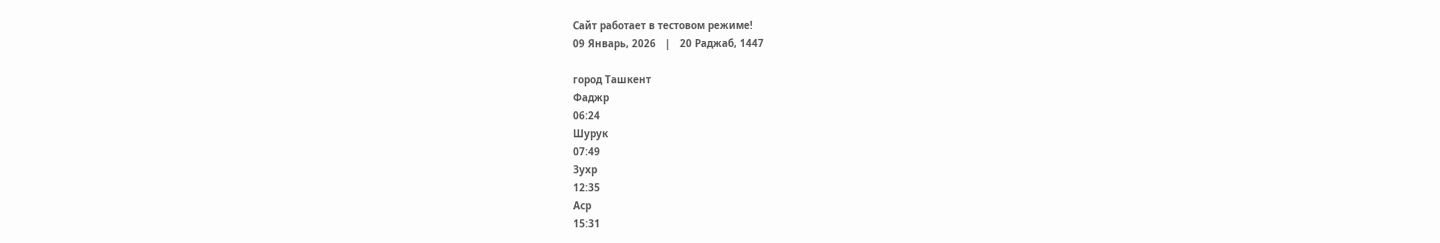Сайт работает в тестовом режиме!
09 Январь, 2026   |   20 Раджаб, 1447

город Ташкент
Фаджр
06:24
Шурук
07:49
Зухр
12:35
Аср
15:31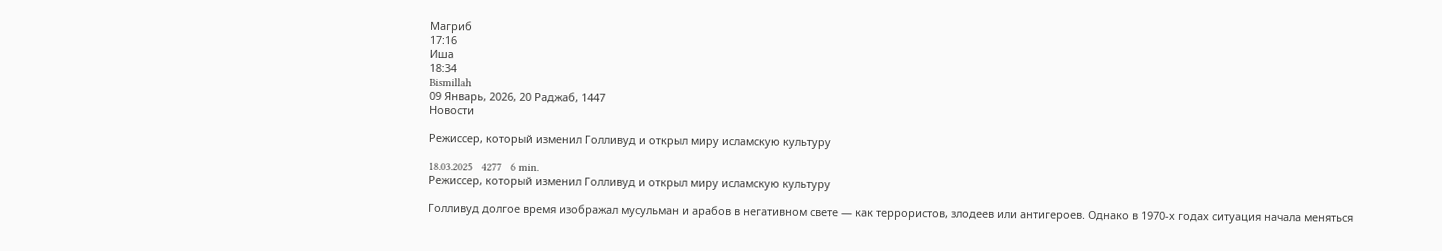Магриб
17:16
Иша
18:34
Bismillah
09 Январь, 2026, 20 Раджаб, 1447
Новости

Режиссер, который изменил Голливуд и открыл миру исламскую культуру

18.03.2025   4277   6 min.
Режиссер, который изменил Голливуд и открыл миру исламскую культуру

Голливуд долгое время изображал мусульман и арабов в негативном свете — как террористов, злодеев или антигероев. Однако в 1970-х годах ситуация начала меняться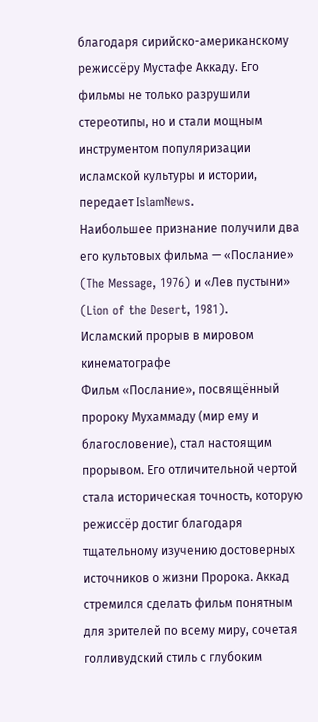благодаря сирийско-американскому режиссёру Мустафе Аккаду. Его фильмы не только разрушили стереотипы, но и стали мощным инструментом популяризации исламской культуры и истории, передает IslamNews.
Наибольшее признание получили два его культовых фильма — «Послание» (The Message, 1976) и «Лев пустыни» (Lion of the Desert, 1981).
Исламский прорыв в мировом кинематографе
Фильм «Послание», посвящённый пророку Мухаммаду (мир ему и благословение), стал настоящим прорывом. Его отличительной чертой стала историческая точность, которую режиссёр достиг благодаря тщательному изучению достоверных источников о жизни Пророка. Аккад стремился сделать фильм понятным для зрителей по всему миру, сочетая голливудский стиль с глубоким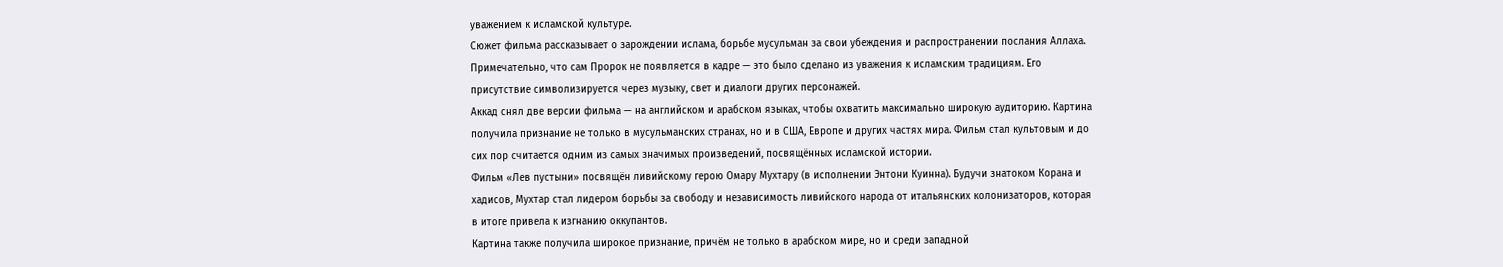уважением к исламской культуре.
Сюжет фильма рассказывает о зарождении ислама, борьбе мусульман за свои убеждения и распространении послания Аллаха. Примечательно, что сам Пророк не появляется в кадре — это было сделано из уважения к исламским традициям. Его присутствие символизируется через музыку, свет и диалоги других персонажей.
Аккад снял две версии фильма — на английском и арабском языках, чтобы охватить максимально широкую аудиторию. Картина получила признание не только в мусульманских странах, но и в США, Европе и других частях мира. Фильм стал культовым и до сих пор считается одним из самых значимых произведений, посвящённых исламской истории.
Фильм «Лев пустыни» посвящён ливийскому герою Омару Мухтару (в исполнении Энтони Куинна). Будучи знатоком Корана и хадисов, Мухтар стал лидером борьбы за свободу и независимость ливийского народа от итальянских колонизаторов, которая в итоге привела к изгнанию оккупантов.
Картина также получила широкое признание, причём не только в арабском мире, но и среди западной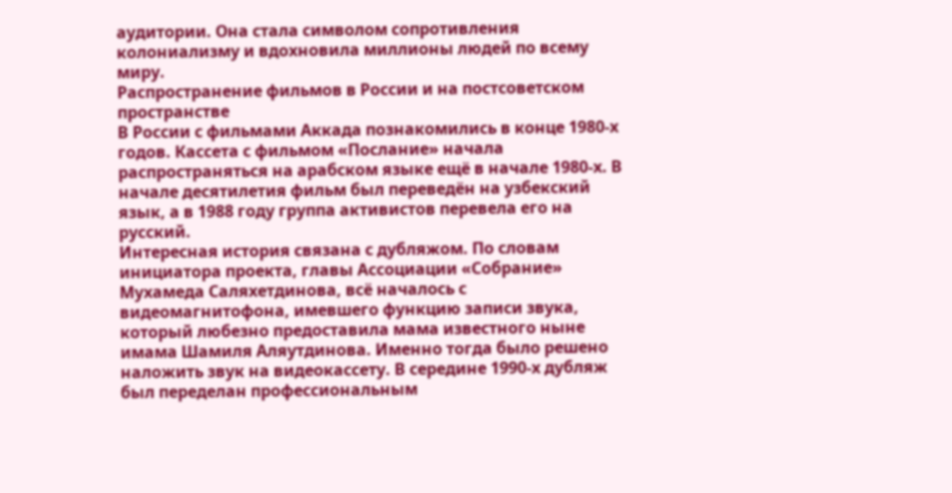аудитории. Она стала символом сопротивления колониализму и вдохновила миллионы людей по всему миру.
Распространение фильмов в России и на постсоветском пространстве
В России с фильмами Аккада познакомились в конце 1980-х годов. Кассета с фильмом «Послание» начала распространяться на арабском языке ещё в начале 1980-х. В начале десятилетия фильм был переведён на узбекский язык, а в 1988 году группа активистов перевела его на русский.
Интересная история связана с дубляжом. По словам инициатора проекта, главы Ассоциации «Собрание» Мухамеда Саляхетдинова, всё началось с видеомагнитофона, имевшего функцию записи звука, который любезно предоставила мама известного ныне имама Шамиля Аляутдинова. Именно тогда было решено наложить звук на видеокассету. В середине 1990-х дубляж был переделан профессиональным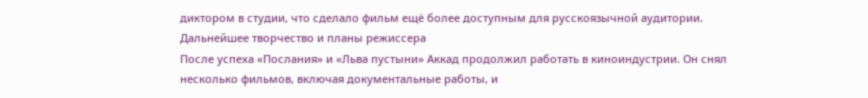диктором в студии, что сделало фильм ещё более доступным для русскоязычной аудитории.
Дальнейшее творчество и планы режиссера
После успеха «Послания» и «Льва пустыни» Аккад продолжил работать в киноиндустрии. Он снял несколько фильмов, включая документальные работы, и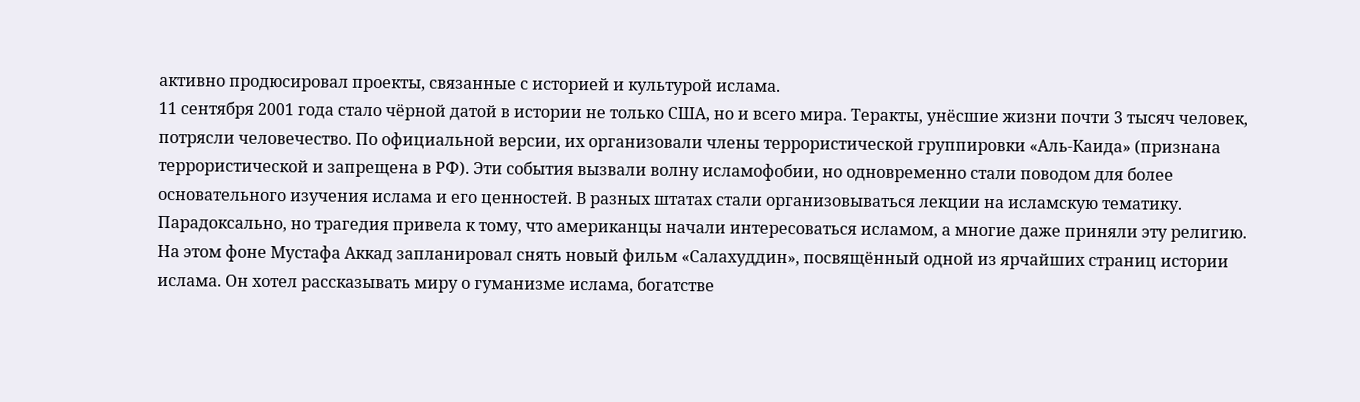активно продюсировал проекты, связанные с историей и культурой ислама.
11 сентября 2001 года стало чёрной датой в истории не только США, но и всего мира. Теракты, унёсшие жизни почти 3 тысяч человек, потрясли человечество. По официальной версии, их организовали члены террористической группировки «Аль-Каида» (признана террористической и запрещена в РФ). Эти события вызвали волну исламофобии, но одновременно стали поводом для более основательного изучения ислама и его ценностей. В разных штатах стали организовываться лекции на исламскую тематику. Парадоксально, но трагедия привела к тому, что американцы начали интересоваться исламом, а многие даже приняли эту религию.
На этом фоне Мустафа Аккад запланировал снять новый фильм «Салахуддин», посвящённый одной из ярчайших страниц истории ислама. Он хотел рассказывать миру о гуманизме ислама, богатстве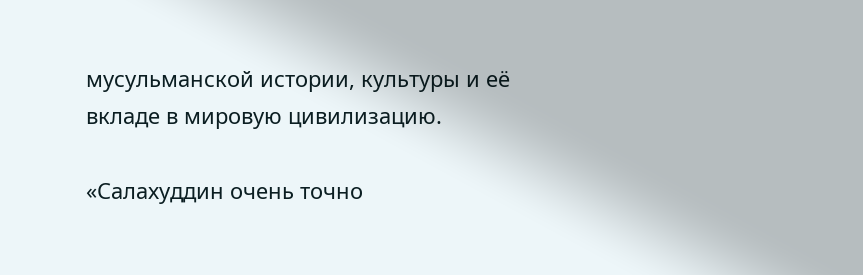мусульманской истории, культуры и её вкладе в мировую цивилизацию.

«Салахуддин очень точно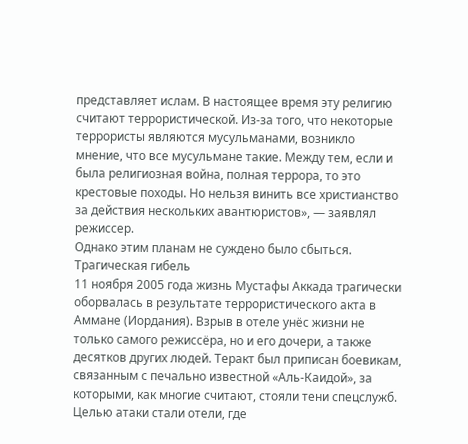представляет ислам. В настоящее время эту религию считают террористической. Из-за того, что некоторые террористы являются мусульманами, возникло мнение, что все мусульмане такие. Между тем, если и была религиозная война, полная террора, то это крестовые походы. Но нельзя винить все христианство за действия нескольких авантюристов», — заявлял режиссер.
Однако этим планам не суждено было сбыться.
Трагическая гибель
11 ноября 2005 года жизнь Мустафы Аккада трагически оборвалась в результате террористического акта в Аммане (Иордания). Взрыв в отеле унёс жизни не только самого режиссёра, но и его дочери, а также десятков других людей. Теракт был приписан боевикам, связанным с печально известной «Аль-Каидой», за которыми, как многие считают, стояли тени спецслужб. Целью атаки стали отели, где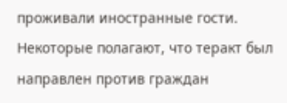проживали иностранные гости.
Некоторые полагают, что теракт был направлен против граждан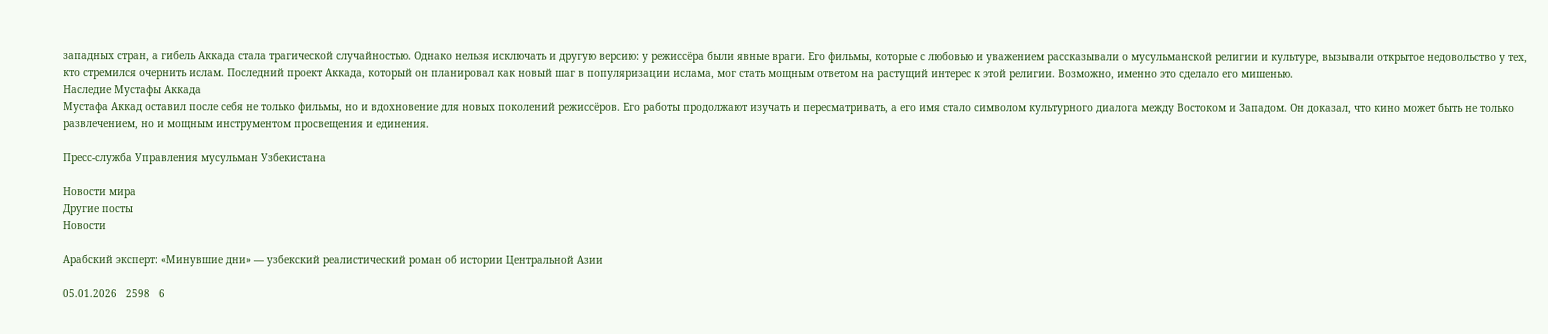западных стран, а гибель Аккада стала трагической случайностью. Однако нельзя исключать и другую версию: у режиссёра были явные враги. Его фильмы, которые с любовью и уважением рассказывали о мусульманской религии и культуре, вызывали открытое недовольство у тех, кто стремился очернить ислам. Последний проект Аккада, который он планировал как новый шаг в популяризации ислама, мог стать мощным ответом на растущий интерес к этой религии. Возможно, именно это сделало его мишенью.
Наследие Мустафы Аккада
Мустафа Аккад оставил после себя не только фильмы, но и вдохновение для новых поколений режиссёров. Его работы продолжают изучать и пересматривать, а его имя стало символом культурного диалога между Востоком и Западом. Он доказал, что кино может быть не только развлечением, но и мощным инструментом просвещения и единения.

Пресс-служба Управления мусульман Узбекистана

Новости мира
Другие посты
Новости

Арабский эксперт: «Минувшие дни» — узбекский реалистический роман об истории Центральной Азии

05.01.2026   2598   6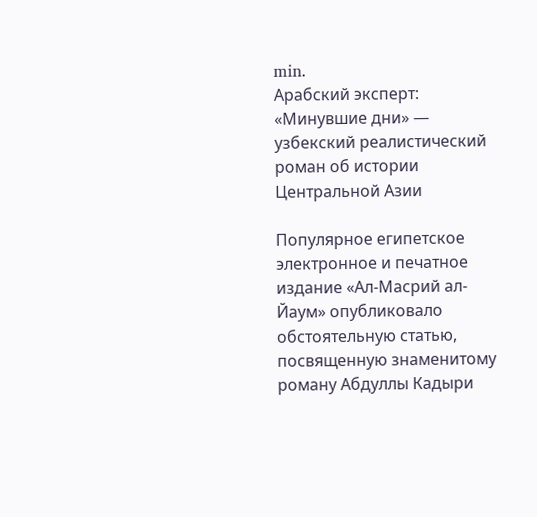min.
Арабский эксперт: «Минувшие дни» — узбекский реалистический роман об истории Центральной Азии

Популярное египетское электронное и печатное издание «Ал-Масрий ал-Йаум» опубликовало обстоятельную статью, посвященную знаменитому роману Абдуллы Кадыри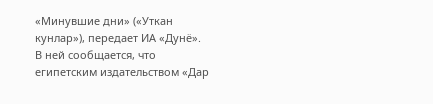«Минувшие дни» («Уткан кунлар»), передает ИА «Дунё».
В ней сообщается, что египетским издательством «Дар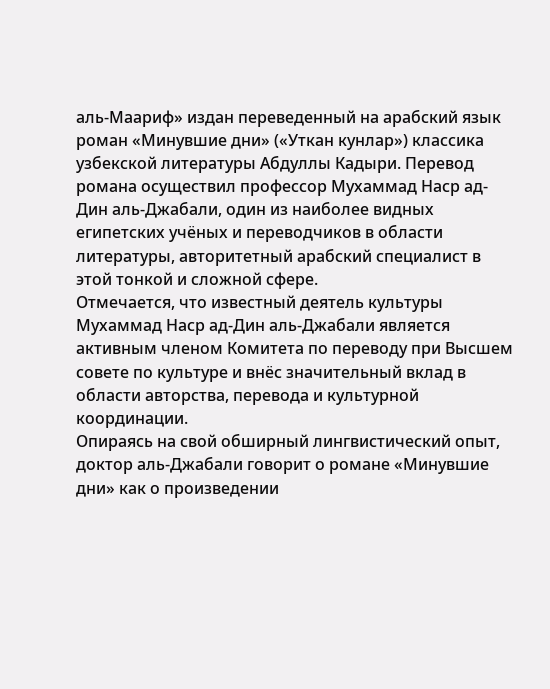аль-Маариф» издан переведенный на арабский язык роман «Минувшие дни» («Уткан кунлар») классика узбекской литературы Абдуллы Кадыри. Перевод романа осуществил профессор Мухаммад Наср ад-Дин аль-Джабали, один из наиболее видных египетских учёных и переводчиков в области литературы, авторитетный арабский специалист в этой тонкой и сложной сфере.
Отмечается, что известный деятель культуры Мухаммад Наср ад-Дин аль-Джабали является активным членом Комитета по переводу при Высшем совете по культуре и внёс значительный вклад в области авторства, перевода и культурной координации.
Опираясь на свой обширный лингвистический опыт, доктор аль-Джабали говорит о романе «Минувшие дни» как о произведении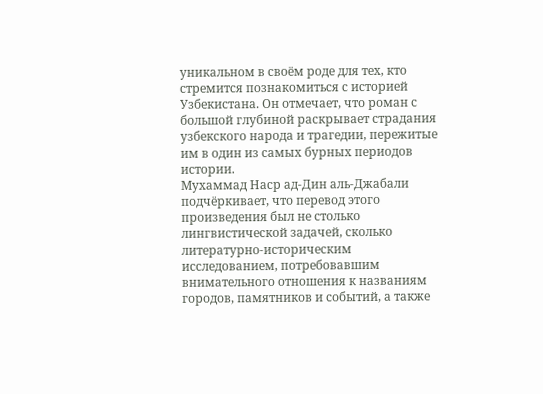уникальном в своём роде для тех, кто стремится познакомиться с историей Узбекистана. Он отмечает, что роман с большой глубиной раскрывает страдания узбекского народа и трагедии, пережитые им в один из самых бурных периодов истории.
Мухаммад Наср ад-Дин аль-Джабали подчёркивает, что перевод этого произведения был не столько лингвистической задачей, сколько литературно-историческим исследованием, потребовавшим внимательного отношения к названиям городов, памятников и событий, а также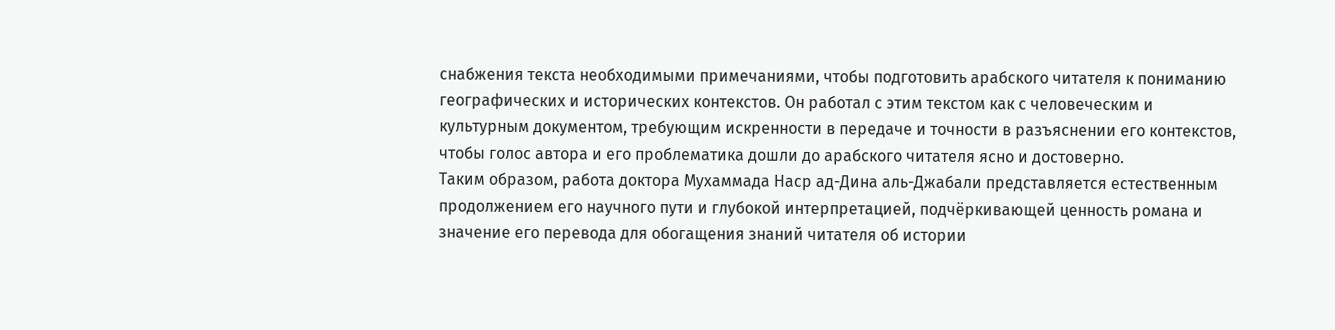снабжения текста необходимыми примечаниями, чтобы подготовить арабского читателя к пониманию географических и исторических контекстов. Он работал с этим текстом как с человеческим и культурным документом, требующим искренности в передаче и точности в разъяснении его контекстов, чтобы голос автора и его проблематика дошли до арабского читателя ясно и достоверно.
Таким образом, работа доктора Мухаммада Наср ад-Дина аль-Джабали представляется естественным продолжением его научного пути и глубокой интерпретацией, подчёркивающей ценность романа и значение его перевода для обогащения знаний читателя об истории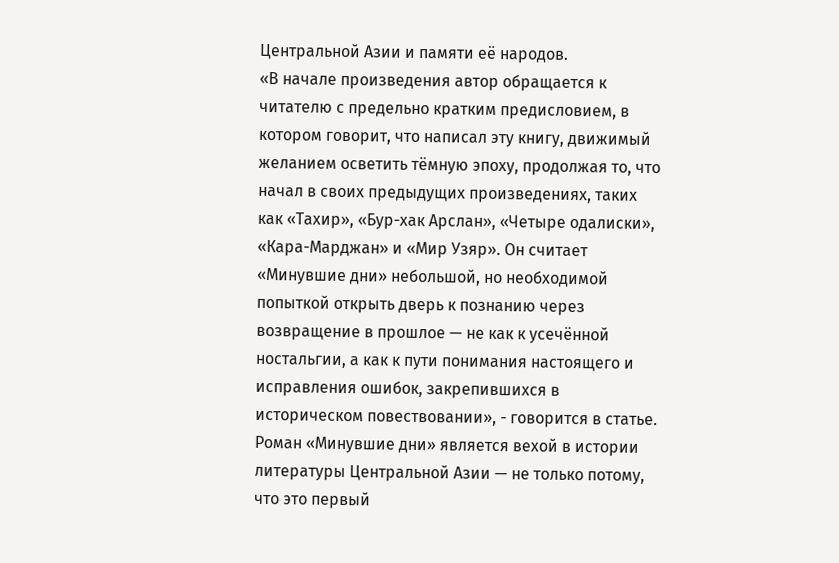Центральной Азии и памяти её народов.
«В начале произведения автор обращается к читателю с предельно кратким предисловием, в котором говорит, что написал эту книгу, движимый желанием осветить тёмную эпоху, продолжая то, что начал в своих предыдущих произведениях, таких как «Тахир», «Бур-хак Арслан», «Четыре одалиски», «Кара-Марджан» и «Мир Узяр». Он считает «Минувшие дни» небольшой, но необходимой попыткой открыть дверь к познанию через возвращение в прошлое — не как к усечённой ностальгии, а как к пути понимания настоящего и исправления ошибок, закрепившихся в историческом повествовании», - говорится в статье.
Роман «Минувшие дни» является вехой в истории литературы Центральной Азии — не только потому, что это первый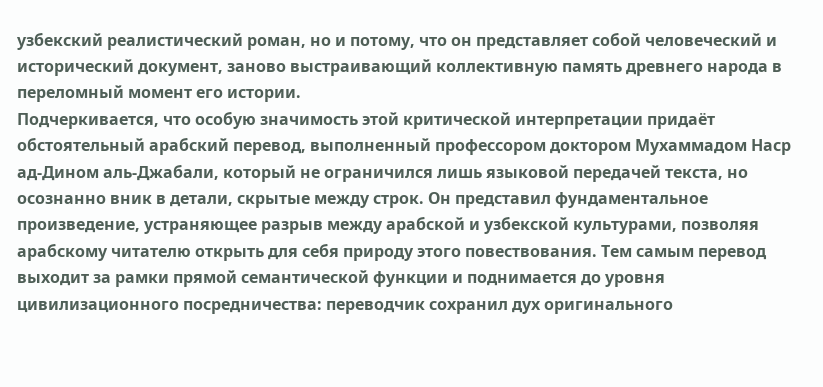узбекский реалистический роман, но и потому, что он представляет собой человеческий и исторический документ, заново выстраивающий коллективную память древнего народа в переломный момент его истории.
Подчеркивается, что особую значимость этой критической интерпретации придаёт обстоятельный арабский перевод, выполненный профессором доктором Мухаммадом Наср ад-Дином аль-Джабали, который не ограничился лишь языковой передачей текста, но осознанно вник в детали, скрытые между строк. Он представил фундаментальное произведение, устраняющее разрыв между арабской и узбекской культурами, позволяя арабскому читателю открыть для себя природу этого повествования. Тем самым перевод выходит за рамки прямой семантической функции и поднимается до уровня цивилизационного посредничества: переводчик сохранил дух оригинального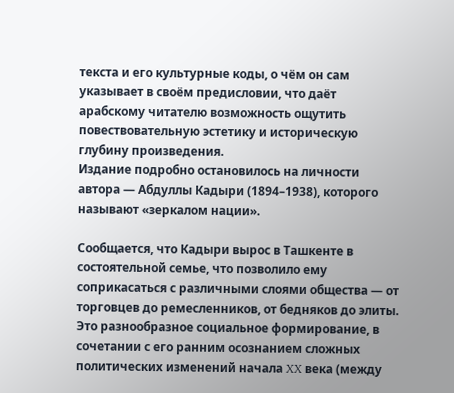текста и его культурные коды, о чём он сам указывает в своём предисловии, что даёт арабскому читателю возможность ощутить повествовательную эстетику и историческую глубину произведения.
Издание подробно остановилось на личности автора — Абдуллы Кадыри (1894–1938), которого называют «зеркалом нации».

Сообщается, что Кадыри вырос в Ташкенте в состоятельной семье, что позволило ему соприкасаться с различными слоями общества — от торговцев до ремесленников, от бедняков до элиты. Это разнообразное социальное формирование, в сочетании с его ранним осознанием сложных политических изменений начала XX века (между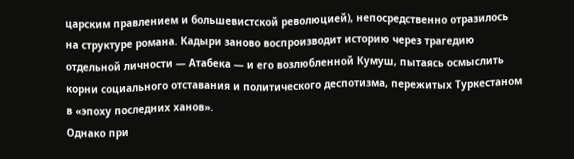царским правлением и большевистской революцией), непосредственно отразилось на структуре романа. Кадыри заново воспроизводит историю через трагедию отдельной личности — Атабека — и его возлюбленной Кумуш, пытаясь осмыслить корни социального отставания и политического деспотизма, пережитых Туркестаном в «эпоху последних ханов».
Однако при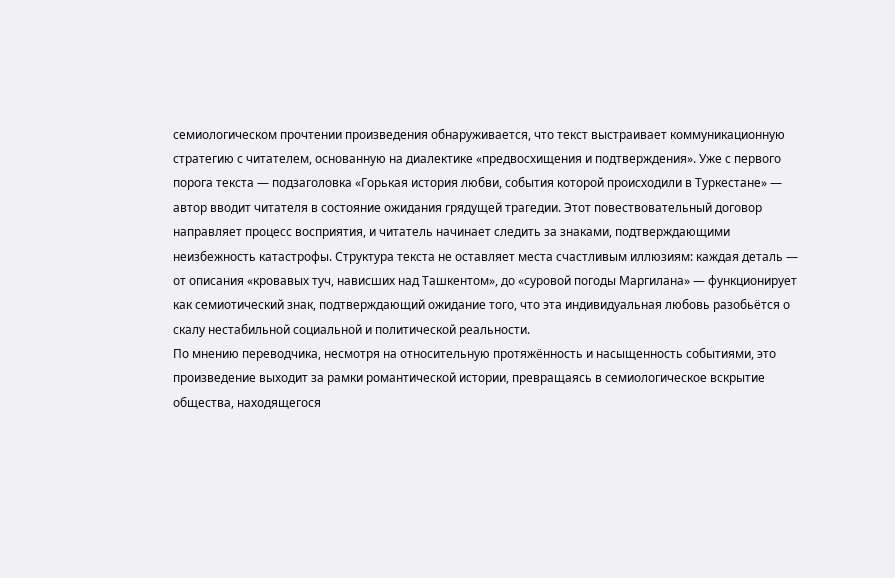семиологическом прочтении произведения обнаруживается, что текст выстраивает коммуникационную стратегию с читателем, основанную на диалектике «предвосхищения и подтверждения». Уже с первого порога текста — подзаголовка «Горькая история любви, события которой происходили в Туркестане» — автор вводит читателя в состояние ожидания грядущей трагедии. Этот повествовательный договор направляет процесс восприятия, и читатель начинает следить за знаками, подтверждающими неизбежность катастрофы. Структура текста не оставляет места счастливым иллюзиям: каждая деталь — от описания «кровавых туч, нависших над Ташкентом», до «суровой погоды Маргилана» — функционирует как семиотический знак, подтверждающий ожидание того, что эта индивидуальная любовь разобьётся о скалу нестабильной социальной и политической реальности.
По мнению переводчика, несмотря на относительную протяжённость и насыщенность событиями, это произведение выходит за рамки романтической истории, превращаясь в семиологическое вскрытие общества, находящегося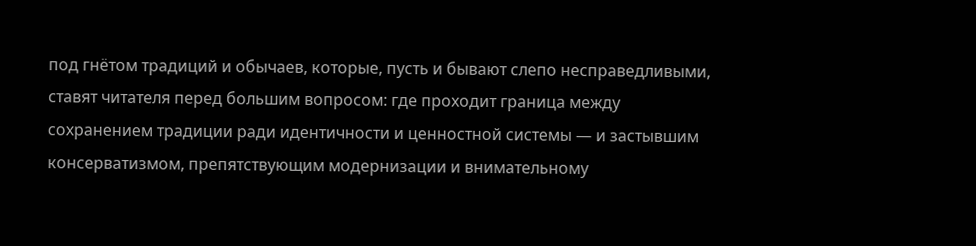под гнётом традиций и обычаев, которые, пусть и бывают слепо несправедливыми, ставят читателя перед большим вопросом: где проходит граница между сохранением традиции ради идентичности и ценностной системы — и застывшим консерватизмом, препятствующим модернизации и внимательному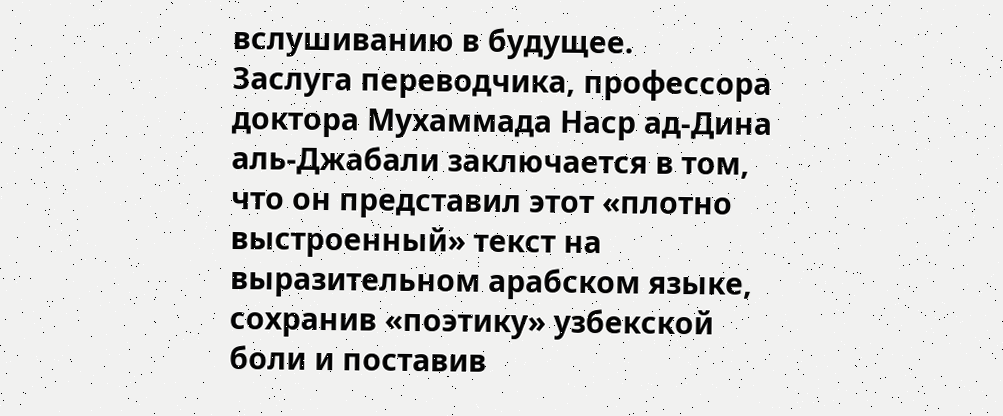вслушиванию в будущее.
Заслуга переводчика, профессора доктора Мухаммада Наср ад-Дина аль-Джабали заключается в том, что он представил этот «плотно выстроенный» текст на выразительном арабском языке, сохранив «поэтику» узбекской боли и поставив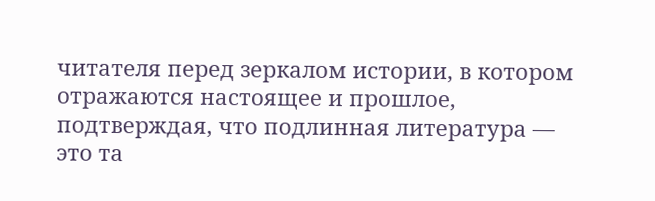читателя перед зеркалом истории, в котором отражаются настоящее и прошлое, подтверждая, что подлинная литература — это та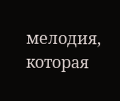мелодия, которая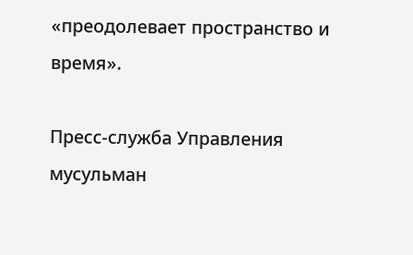«преодолевает пространство и время».

Пресс-служба Управления мусульман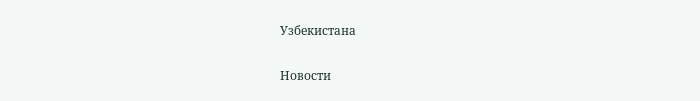Узбекистана

Новости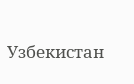Узбекистан